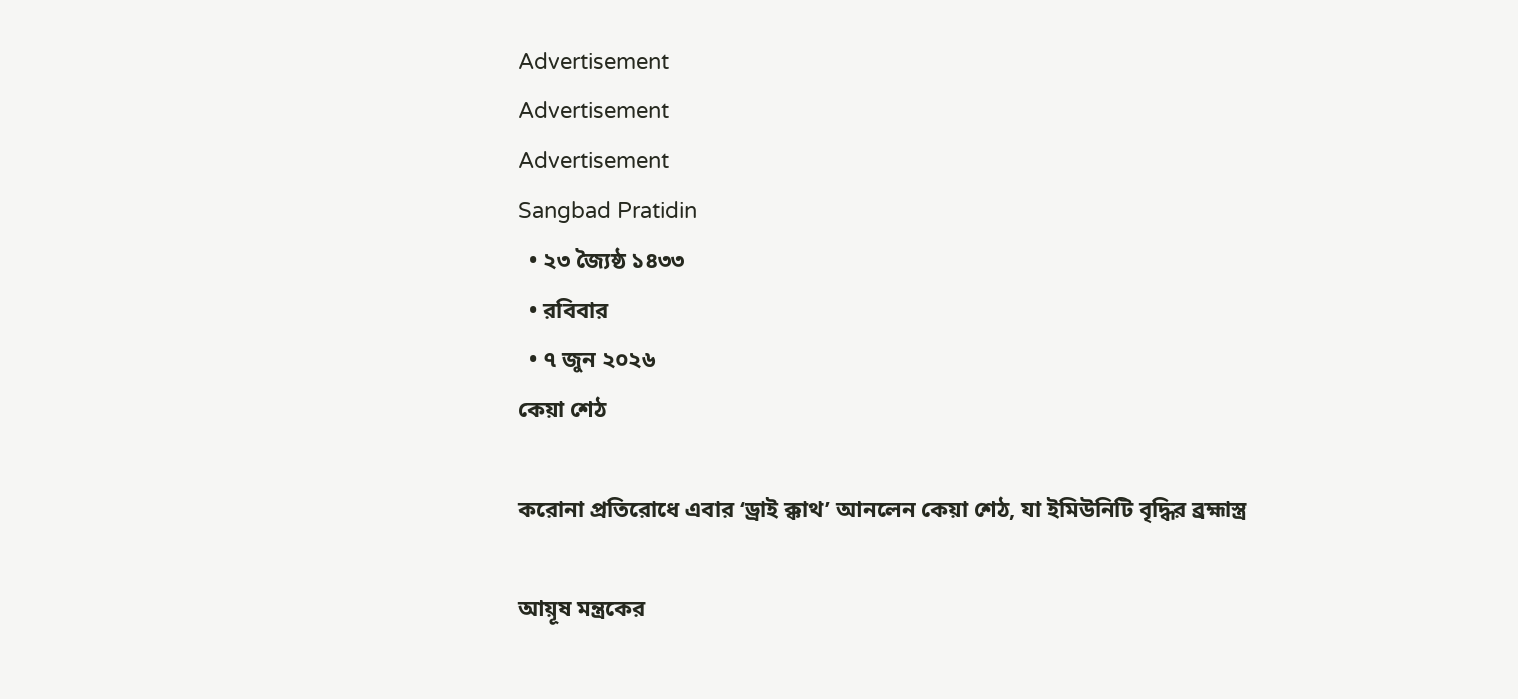Advertisement
Advertisement
Advertisement
Sangbad Pratidin
  • ২৩ জ্যৈষ্ঠ ১৪৩৩
  • রবিবার
  • ৭ জুন ২০২৬
কেয়া শেঠ

করোনা প্রতিরোধে এবার ‘ড্রাই ক্কাথ’ আনলেন কেয়া শেঠ, যা ইমিউনিটি বৃদ্ধির ব্রহ্মাস্ত্র

আয়ূষ মন্ত্রকের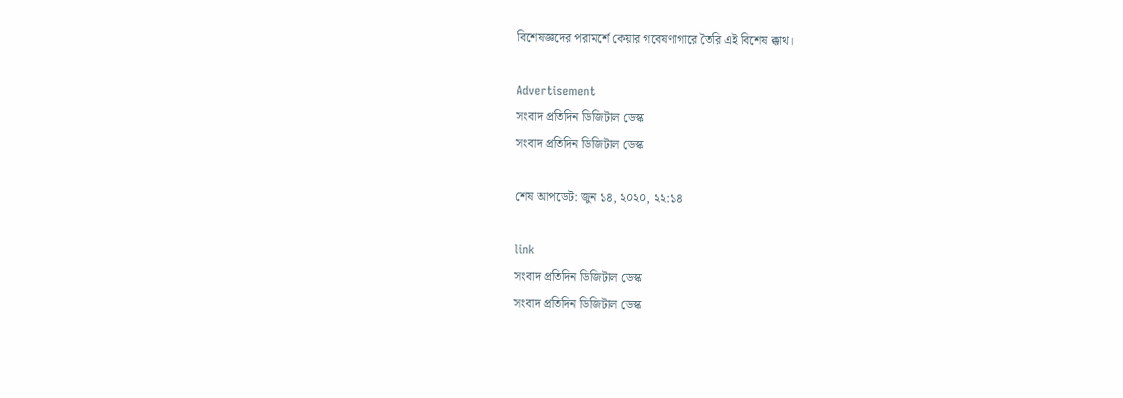বিশেষজ্ঞদের পরামর্শে কেয়ার গবেষণাগারে তৈরি এই বিশেষ ক্কাথ।

Advertisement
সংবাদ প্রতিদিন ডিজিটাল ডেস্ক
সংবাদ প্রতিদিন ডিজিটাল ডেস্ক

শেষ আপডেট: জুন ১৪, ২০২০, ২২:১৪

link
সংবাদ প্রতিদিন ডিজিটাল ডেস্ক
সংবাদ প্রতিদিন ডিজিটাল ডেস্ক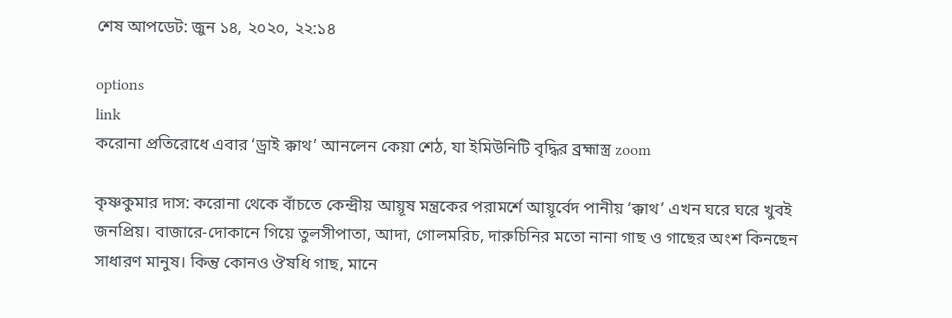শেষ আপডেট: জুন ১৪, ২০২০, ২২:১৪

options
link
করোনা প্রতিরোধে এবার ‘ড্রাই ক্কাথ’ আনলেন কেয়া শেঠ, যা ইমিউনিটি বৃদ্ধির ব্রহ্মাস্ত্র zoom

কৃষ্ণকুমার দাস: করোনা থেকে বাঁচতে কেন্দ্রীয় আয়ূষ মন্ত্রকের পরামর্শে আয়ূর্বেদ পানীয় ‘ক্কাথ’ এখন ঘরে ঘরে খুবই জনপ্রিয়। বাজারে-দোকানে গিয়ে তুলসীপাতা, আদা, গোলমরিচ, দারুচিনির মতো নানা গাছ ও গাছের অংশ কিনছেন সাধারণ মানুষ। কিন্তু কোনও ঔষধি গাছ, মানে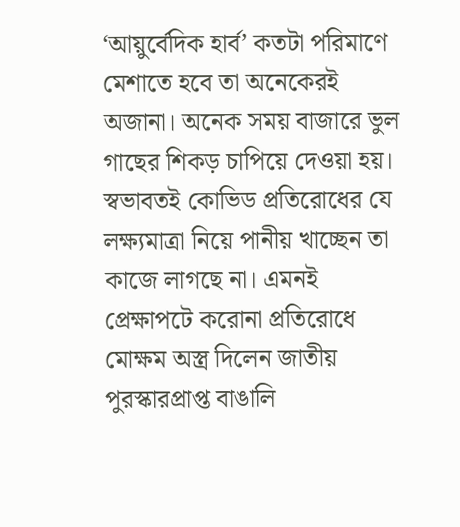‘আয়ুর্বেদিক হার্ব’ কতটা পরিমাণে মেশাতে হবে তা অনেকেরই অজানা। অনেক সময় বাজারে ভুল গাছের শিকড় চাপিয়ে দেওয়া হয়। স্বভাবতই কোভিড প্রতিরোধের যে লক্ষ্যমাত্রা নিয়ে পানীয় খাচ্ছেন তা কাজে লাগছে না। এমনই প্রেক্ষাপটে করোনা প্রতিরোধে মোক্ষম অস্ত্র দিলেন জাতীয় পুরস্কারপ্রাপ্ত বাঙালি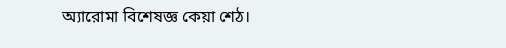অ্যারোমা বিশেষজ্ঞ কেয়া শেঠ।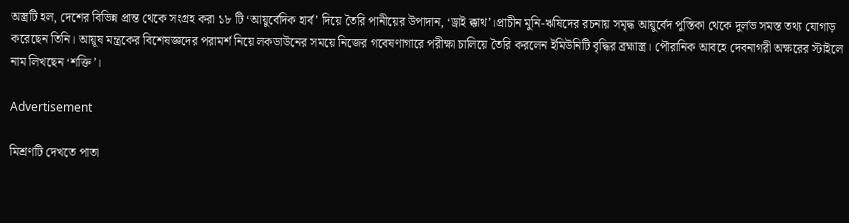অস্ত্রটি হল, দেশের বিভিন্ন প্রান্ত থেকে সংগ্রহ করা ১৮ টি ‘আয়ুর্বেদিক হার্ব’ দিয়ে তৈরি পানীয়ের উপাদান, ‘ড্রাই ক্কাথ’।প্রাচীন মুনি-ঋষিদের রচনায় সমৃদ্ধ আয়ুর্বেদ পুস্তিকা থেকে দুর্লভ সমস্ত তথ্য যোগাড় করেছেন তিনি। আয়ূষ মন্ত্রকের বিশেষজ্ঞদের পরামর্শ নিয়ে লকডাউনের সময়ে নিজের গবেষণাগারে পরীক্ষা চালিয়ে তৈরি করলেন ইমিউনিটি বৃদ্ধির ব্রহ্মাস্ত্র। পৌরানিক আবহে দেবনাগরী অক্ষরের স্টাইলে নাম লিখছেন ‘শক্তি’।

Advertisement

মিশ্রণটি দেখতে পাতা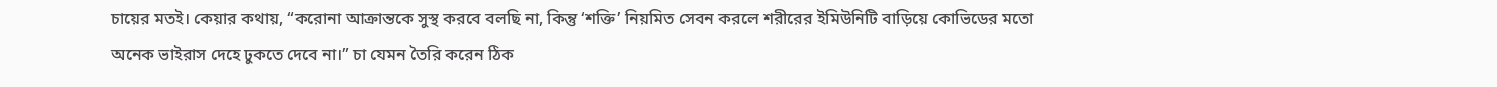চায়ের মতই। কেয়ার কথায়, “করোনা আক্রান্তকে সুস্থ করবে বলছি না, কিন্তু ‘শক্তি’ নিয়মিত সেবন করলে শরীরের ইমিউনিটি বাড়িয়ে কোভিডের মতো অনেক ভাইরাস দেহে ঢুকতে দেবে না।” চা যেমন তৈরি করেন ঠিক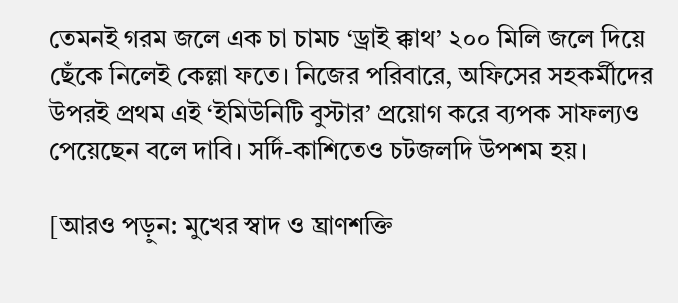তেমনই গরম জলে এক চা চামচ ‘ড্রাই ক্কাথ’ ২০০ মিলি জলে দিয়ে ছেঁকে নিলেই কেল্লা ফতে। নিজের পরিবারে, অফিসের সহকর্মীদের উপরই প্রথম এই ‘ইমিউনিটি বুস্টার’ প্রয়োগ করে ব্যপক সাফল্যও পেয়েছেন বলে দাবি। সর্দি-কাশিতেও চটজলদি উপশম হয়।

[আরও পড়ুন: মুখের স্বাদ ও ঘ্রাণশক্তি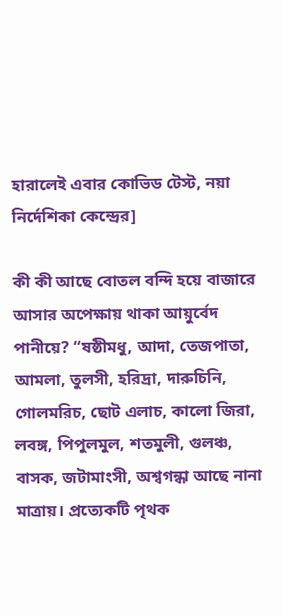হারালেই এবার কোভিড টেস্ট, নয়া নির্দেশিকা কেন্দ্রের]

কী কী আছে বোতল বন্দি হয়ে বাজারে আসার অপেক্ষায় থাকা আয়ুর্বেদ পানীয়ে? “ষষ্ঠীমধু, আদা, তেজপাতা, আমলা, তুলসী, হরিদ্র‌া, দারুচিনি, গোলমরিচ, ছোট এলাচ, কালো জিরা, লবঙ্গ, পিপুলমুল, শতমুলী, গুলঞ্চ, বাসক, জটামাংসী, অশ্বগন্ধা আছে নানা মাত্রায়। প্রত্যেকটি পৃথক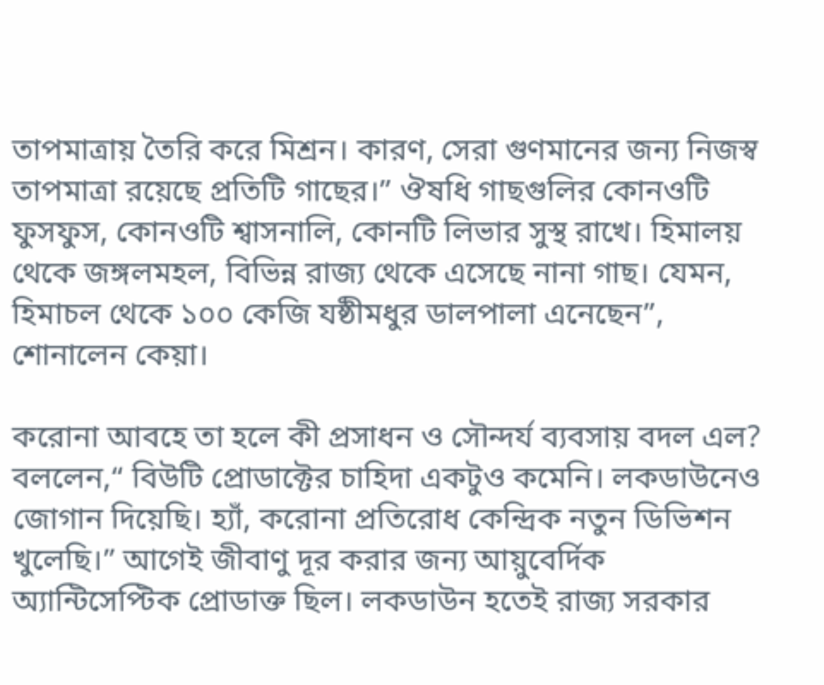তাপমাত্রায় তৈরি করে মিশ্রন। কারণ, সেরা গুণমানের জন্য নিজস্ব তাপমাত্রা রয়েছে প্রতিটি গাছের।” ঔষধি গাছগুলির কোনওটি ফুসফুস, কোনওটি শ্বাসনালি, কোনটি লিভার সুস্থ রাখে। হিমালয় থেকে জঙ্গলমহল, বিভিন্ন রাজ্য থেকে এসেছে নানা গাছ। যেমন, হিমাচল থেকে ১০০ কেজি যষ্ঠীমধুর ডালপালা এনেছেন”, শোনালেন কেয়া।

করোনা আবহে তা হলে কী প্রসাধন ও সৌন্দর্য ব্যবসায় বদল এল? বললেন,“ বিউটি প্রোডাক্টের চাহিদা একটুও কমেনি। লকডাউনেও জোগান দিয়েছি। হ্যাঁ, করোনা প্রতিরোধ কেন্দ্রিক নতুন ডিভিশন খুলেছি।” আগেই জীবাণু দূর করার জন্য আয়ুবের্দিক অ্যান্টিসেপ্টিক প্রোডাক্ত ছিল। লকডাউন হতেই রাজ্য সরকার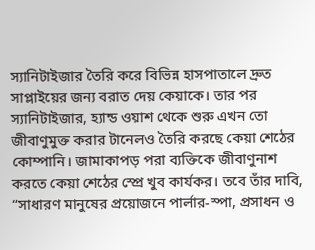স্যানিটাইজার তৈরি করে বিভিন্ন হাসপাতালে দ্রুত সাপ্লাইয়ের জন্য বরাত দেয় কেয়াকে। তার পর স্যানিটাইজার, হ্যান্ড ওয়াশ থেকে শুরু এখন তো জীবাণুমুক্ত করার টানেলও তৈরি করছে কেয়া শেঠের কোম্পানি। জামাকাপড় পরা ব্যক্তিকে জীবাণুনাশ করতে কেয়া শেঠের স্প্রে খুব কার্যকর। তবে তাঁর দাবি, “সাধারণ মানুষের প্রয়োজনে পার্লার-স্পা, প্রসাধন ও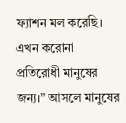ফ্যাশন মল করেছি। এখন করোনা প্রতিরোধী মানুষের জন্য।” আসলে মানুষের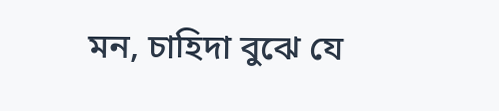মন, চাহিদা বুঝে যে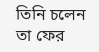তিনি চলেন তা ফের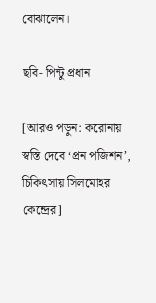বোঝালেন।

ছবি- পিন্টু প্রধান

[আরও পড়ুন: করোনায় স্বস্তি দেবে ‘প্রন পজিশন’, চিকিৎসায় সিলমোহর কেন্দ্রের]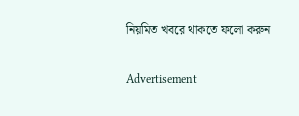নিয়মিত খবরে থাকতে ফলো করুন

Advertisement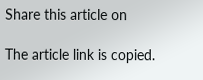Share this article on

The article link is copied.